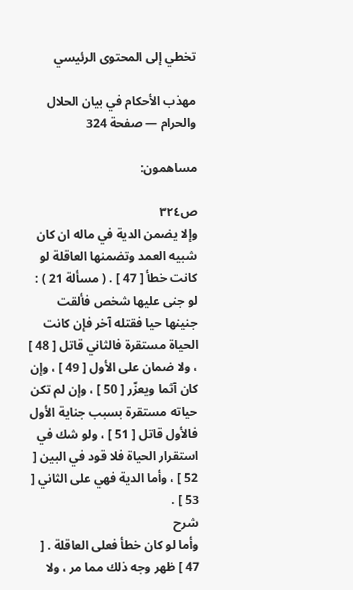تخطي إلى المحتوى الرئيسي

مهذب الأحكام في بيان الحلال والحرام — صفحة 324

مساهمون:

ص٣٢٤
وإلا يضمن الدية في ماله ان كان شبيه العمد وتضمنها العاقلة لو كانت خطأ [ 47 ] . ( مسألة 21 ) : لو جنى عليها شخص فألقت جنينها حيا فقتله آخر فإن كانت الحياة مستقرة فالثاني قاتل [ 48 ] ، ولا ضمان على الأول [ 49 ] ، وإن كان آثما ويعزّر [ 50 ] ، وإن لم تكن حياته مستقرة بسبب جناية الأول فالأول قاتل [ 51 ] ، ولو شك في استقرار الحياة فلا قود في البين [ 52 ] ، وأما الدية فهي على الثاني [ 53 ] .
شرح
وأما لو كان خطأ فعلى العاقلة . [ 47 ] ظهر وجه ذلك مما مر ، ولا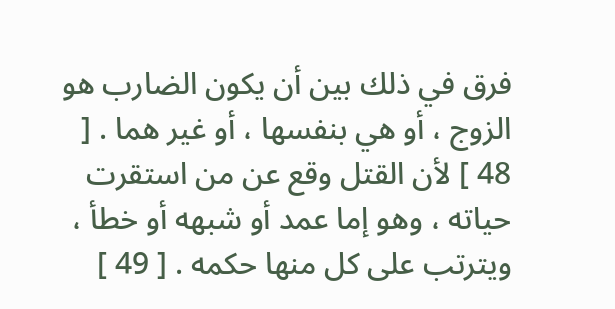فرق في ذلك بين أن يكون الضارب هو الزوج ، أو هي بنفسها ، أو غير هما . [ 48 ] لأن القتل وقع عن من استقرت حياته ، وهو إما عمد أو شبهه أو خطأ ، ويترتب على كل منها حكمه . [ 49 ]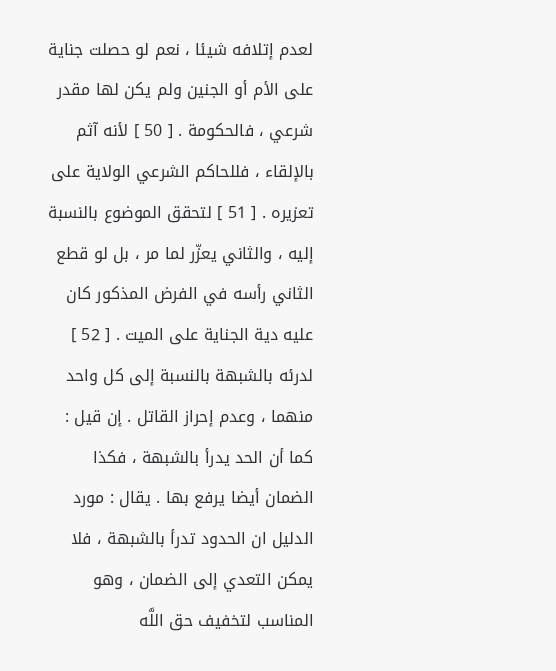لعدم إتلافه شيئا ، نعم لو حصلت جناية على الأم أو الجنين ولم يكن لها مقدر شرعي ، فالحكومة . [ 50 ] لأنه آثم بالإلقاء ، فللحاكم الشرعي الولاية على تعزيره . [ 51 ] لتحقق الموضوع بالنسبة إليه ، والثاني يعزّر لما مر ، بل لو قطع الثاني رأسه في الفرض المذكور كان عليه دية الجناية على الميت . [ 52 ] لدرئه بالشبهة بالنسبة إلى كل واحد منهما ، وعدم إحراز القاتل . إن قيل : كما أن الحد يدرأ بالشبهة ، فكذا الضمان أيضا يرفع بها . يقال : مورد الدليل ان الحدود تدرأ بالشبهة ، فلا يمكن التعدي إلى الضمان ، وهو المناسب لتخفيف حق اللَّه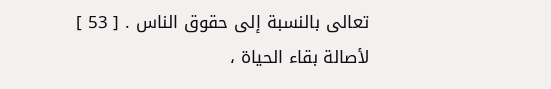تعالى بالنسبة إلى حقوق الناس . [ 53 ] لأصالة بقاء الحياة ،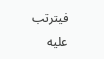فيترتب عليه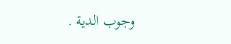وجوب الدية .